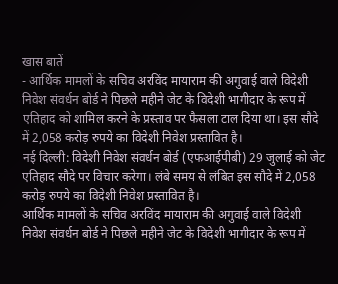खास बातें
- आर्थिक मामलों के सचिव अरविंद मायाराम की अगुवाई वाले विदेशी निवेश संवर्धन बोर्ड ने पिछले महीने जेट के विदेशी भागीदार के रूप में एतिहाद को शामिल करने के प्रस्ताव पर फैसला टाल दिया था। इस सौदे में 2,058 करोड़ रुपये का विदेशी निवेश प्रस्तावित है।
नई दिल्ली: विदेशी निवेश संवर्धन बोर्ड (एफआईपीबी) 29 जुलाई को जेट एतिहाद सौदे पर विचार करेगा। लंबे समय से लंबित इस सौदे में 2,058 करोड़ रुपये का विदेशी निवेश प्रस्तावित है।
आर्थिक मामलों के सचिव अरविंद मायाराम की अगुवाई वाले विदेशी निवेश संवर्धन बोर्ड ने पिछले महीने जेट के विदेशी भागीदार के रूप में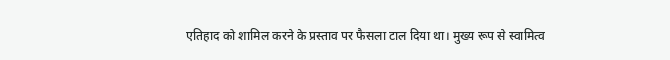एतिहाद को शामिल करने के प्रस्ताव पर फैसला टाल दिया था। मुख्य रूप से स्वामित्व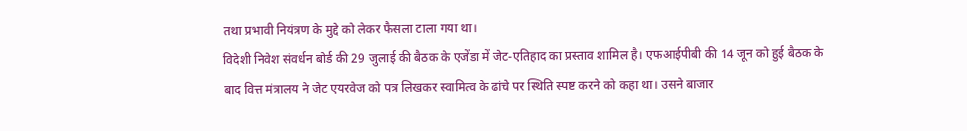तथा प्रभावी नियंत्रण के मुद्दे को लेकर फैसला टाला गया था।
विदेशी निवेश संवर्धन बोर्ड की 29 जुलाई की बैठक के एजेंडा में जेट-एतिहाद का प्रस्ताव शामिल है। एफआईपीबी की 14 जून को हुई बैठक के बाद वित्त मंत्रालय ने जेट एयरवेज को पत्र लिखकर स्वामित्व के ढांचे पर स्थिति स्पष्ट करने को कहा था। उसने बाजार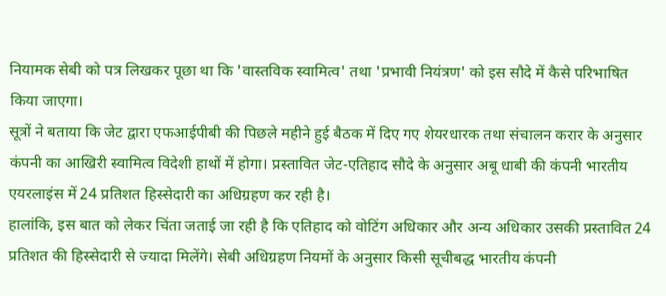नियामक सेबी को पत्र लिखकर पूछा था कि 'वास्तविक स्वामित्व' तथा 'प्रभावी नियंत्रण' को इस सौदे में कैसे परिभाषित किया जाएगा।
सूत्रों ने बताया कि जेट द्वारा एफआईपीबी की पिछले महीने हुई बैठक में दिए गए शेयरधारक तथा संचालन करार के अनुसार कंपनी का आखिरी स्वामित्व विदेशी हाथों में होगा। प्रस्तावित जेट-एतिहाद सौदे के अनुसार अबू धाबी की कंपनी भारतीय एयरलाइंस में 24 प्रतिशत हिस्सेदारी का अधिग्रहण कर रही है।
हालांकि, इस बात को लेकर चिंता जताई जा रही है कि एतिहाद को वोटिंग अधिकार और अन्य अधिकार उसकी प्रस्तावित 24 प्रतिशत की हिस्सेदारी से ज्यादा मिलेंगे। सेबी अधिग्रहण नियमों के अनुसार किसी सूचीबद्ध भारतीय कंपनी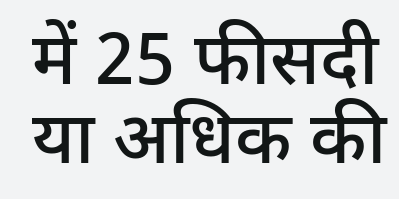में 25 फीसदी या अधिक की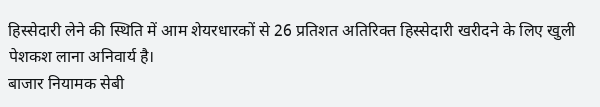हिस्सेदारी लेने की स्थिति में आम शेयरधारकों से 26 प्रतिशत अतिरिक्त हिस्सेदारी खरीदने के लिए खुली पेशकश लाना अनिवार्य है।
बाजार नियामक सेबी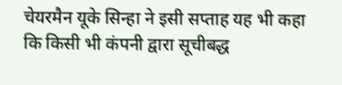चेयरमैन यूके सिन्हा ने इसी सप्ताह यह भी कहा कि किसी भी कंपनी द्वारा सूचीबद्ध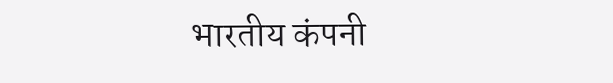भारतीय कंपनी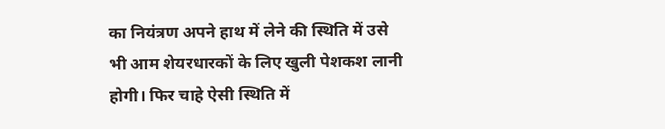का नियंत्रण अपने हाथ में लेने की स्थिति में उसे भी आम शेयरधारकों के लिए खुली पेशकश लानी होगी। फिर चाहे ऐसी स्थिति में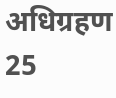अधिग्रहण 25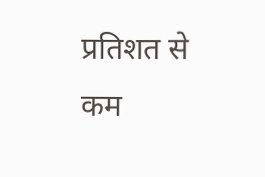प्रतिशत से कम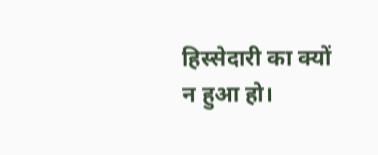हिस्सेदारी का क्यों न हुआ हो।